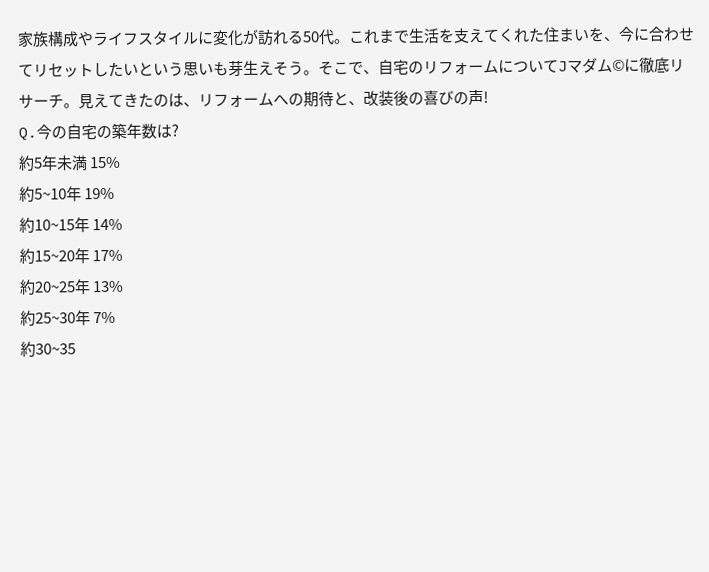家族構成やライフスタイルに変化が訪れる50代。これまで生活を支えてくれた住まいを、今に合わせてリセットしたいという思いも芽生えそう。そこで、自宅のリフォームについてJマダム©に徹底リサーチ。見えてきたのは、リフォームへの期待と、改装後の喜びの声!
Q.今の自宅の築年数は?
約5年未満 15%
約5~10年 19%
約10~15年 14%
約15~20年 17%
約20~25年 13%
約25~30年 7%
約30~35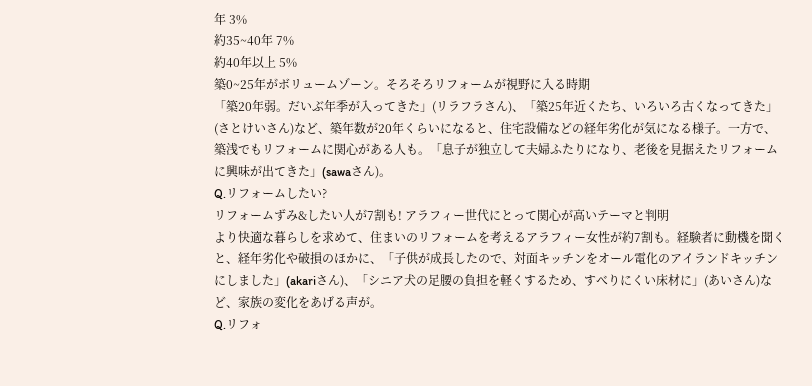年 3%
約35~40年 7%
約40年以上 5%
築0~25年がボリュームゾーン。そろそろリフォームが視野に入る時期
「築20年弱。だいぶ年季が入ってきた」(リラフラさん)、「築25年近くたち、いろいろ古くなってきた」(さとけいさん)など、築年数が20年くらいになると、住宅設備などの経年劣化が気になる様子。一方で、築浅でもリフォームに関心がある人も。「息子が独立して夫婦ふたりになり、老後を見据えたリフォームに興味が出てきた」(sawaさん)。
Q.リフォームしたい?
リフォームずみ&したい人が7割も! アラフィー世代にとって関心が高いテーマと判明
より快適な暮らしを求めて、住まいのリフォームを考えるアラフィー女性が約7割も。経験者に動機を聞くと、経年劣化や破損のほかに、「子供が成長したので、対面キッチンをオール電化のアイランドキッチンにしました」(akariさん)、「シニア犬の足腰の負担を軽くするため、すべりにくい床材に」(あいさん)など、家族の変化をあげる声が。
Q.リフォ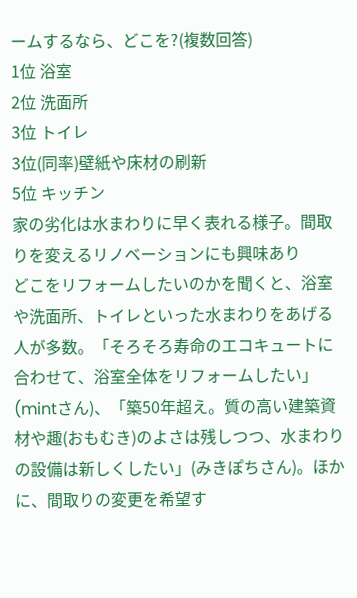ームするなら、どこを?(複数回答)
1位 浴室
2位 洗面所
3位 トイレ
3位(同率)壁紙や床材の刷新
5位 キッチン
家の劣化は水まわりに早く表れる様子。間取りを変えるリノベーションにも興味あり
どこをリフォームしたいのかを聞くと、浴室や洗面所、トイレといった水まわりをあげる人が多数。「そろそろ寿命のエコキュートに合わせて、浴室全体をリフォームしたい」(mintさん)、「築50年超え。質の高い建築資材や趣(おもむき)のよさは残しつつ、水まわりの設備は新しくしたい」(みきぽちさん)。ほかに、間取りの変更を希望す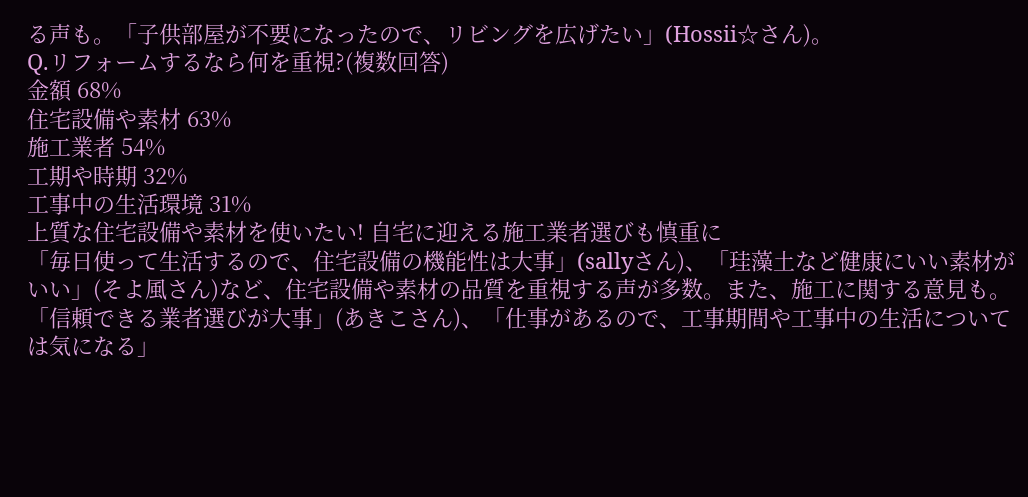る声も。「子供部屋が不要になったので、リビングを広げたい」(Hossii☆さん)。
Q.リフォームするなら何を重視?(複数回答)
金額 68%
住宅設備や素材 63%
施工業者 54%
工期や時期 32%
工事中の生活環境 31%
上質な住宅設備や素材を使いたい! 自宅に迎える施工業者選びも慎重に
「毎日使って生活するので、住宅設備の機能性は大事」(sallyさん)、「珪藻土など健康にいい素材がいい」(そよ風さん)など、住宅設備や素材の品質を重視する声が多数。また、施工に関する意見も。「信頼できる業者選びが大事」(あきこさん)、「仕事があるので、工事期間や工事中の生活については気になる」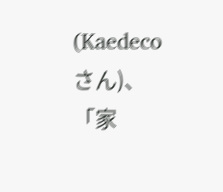(Kaedecoさん)、「家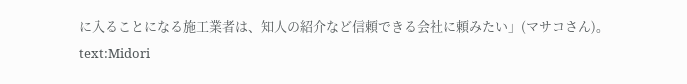に入ることになる施工業者は、知人の紹介など信頼できる会社に頼みたい」(マサコさん)。
text:Midori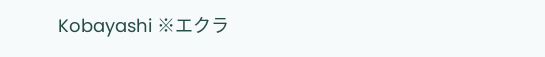Kobayashi ※エクラ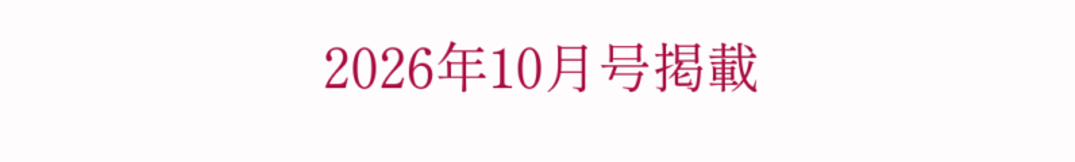2026年10月号掲載